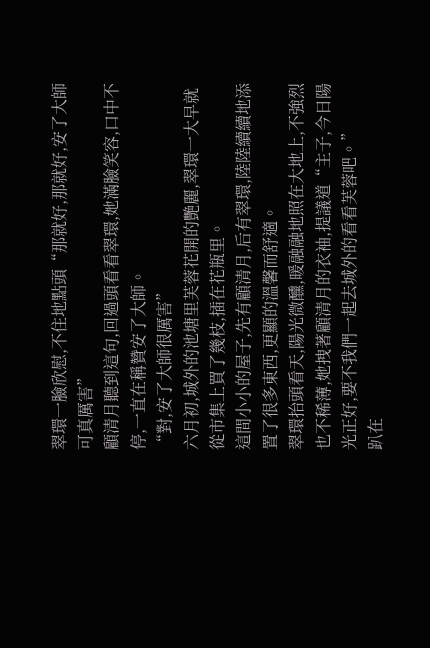翠環一臉欣慰,不住地點頭“那就好,那就好,安了大師可真厲害”
顧清月聽到這句,回過頭看看翠環,她滿臉笑容,口中不停,一直在稱贊安了大師。
“對,安了大師很厲害”
六月初,城外的池塘里芙蓉花開的艷麗,翠環一大早就從市集上買了幾枝,插在花瓶里。
這間小小的屋子,先有顧清月,后有翠環,陸陸續續地添置了很多東西,更顯的溫馨而舒適。
翠環抬頭看天,陽光微醺,暖融融地照在大地上,不強烈也不稀薄,她拽著顧清月的衣袖,提議道“主子,今日陽光正好,要不我們一起去城外的看看芙蓉吧。”
趴在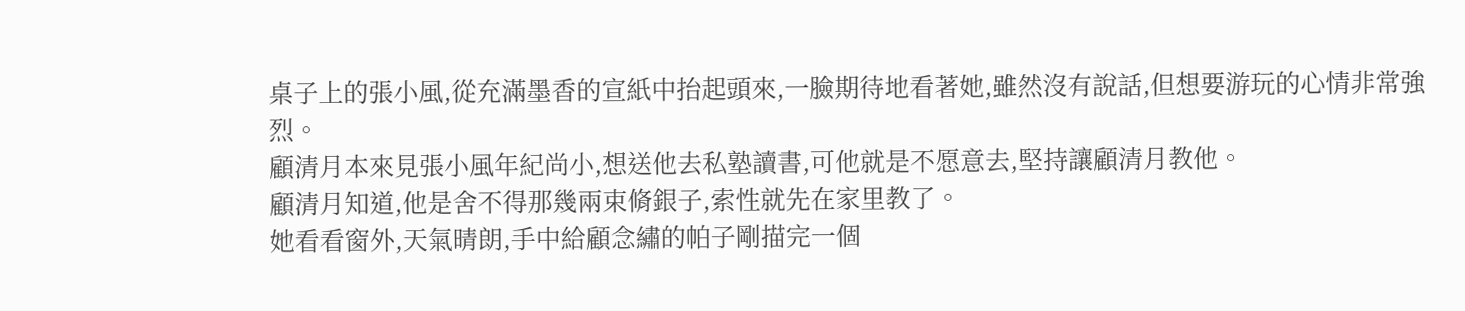桌子上的張小風,從充滿墨香的宣紙中抬起頭來,一臉期待地看著她,雖然沒有說話,但想要游玩的心情非常強烈。
顧清月本來見張小風年紀尚小,想送他去私塾讀書,可他就是不愿意去,堅持讓顧清月教他。
顧清月知道,他是舍不得那幾兩束脩銀子,索性就先在家里教了。
她看看窗外,天氣晴朗,手中給顧念繡的帕子剛描完一個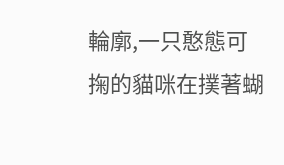輪廓,一只憨態可掬的貓咪在撲著蝴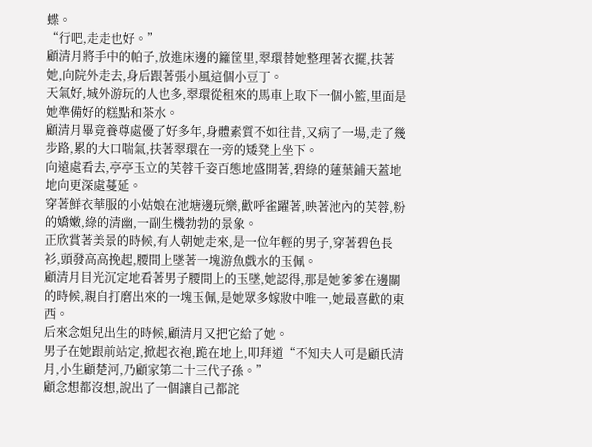蝶。
“行吧,走走也好。”
顧清月將手中的帕子,放進床邊的籮筐里,翠環替她整理著衣擺,扶著她,向院外走去,身后跟著張小風這個小豆丁。
天氣好,城外游玩的人也多,翠環從租來的馬車上取下一個小籃,里面是她準備好的糕點和茶水。
顧清月畢竟養尊處優了好多年,身體素質不如往昔,又病了一場,走了幾步路,累的大口喘氣,扶著翠環在一旁的矮凳上坐下。
向遠處看去,亭亭玉立的芙蓉千姿百態地盛開著,碧綠的蓮葉鋪天蓋地地向更深處蔓延。
穿著鮮衣華服的小姑娘在池塘邊玩樂,歡呼雀躍著,映著池內的芙蓉,粉的嬌嫩,綠的清幽,一副生機勃勃的景象。
正欣賞著美景的時候,有人朝她走來,是一位年輕的男子,穿著碧色長衫,頭發高高挽起,腰間上墜著一塊游魚戲水的玉佩。
顧清月目光沉定地看著男子腰間上的玉墜,她認得,那是她爹爹在邊關的時候,親自打磨出來的一塊玉佩,是她眾多嫁妝中唯一,她最喜歡的東西。
后來念姐兒出生的時候,顧清月又把它給了她。
男子在她跟前站定,掀起衣袍,跪在地上,叩拜道“不知夫人可是顧氏清月,小生顧楚河,乃顧家第二十三代子孫。”
顧念想都沒想,說出了一個讓自己都詫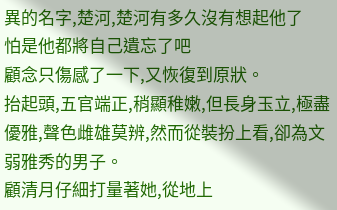異的名字,楚河,楚河有多久沒有想起他了
怕是他都將自己遺忘了吧
顧念只傷感了一下,又恢復到原狀。
抬起頭,五官端正,稍顯稚嫩,但長身玉立,極盡優雅,聲色雌雄莫辨,然而從裝扮上看,卻為文弱雅秀的男子。
顧清月仔細打量著她,從地上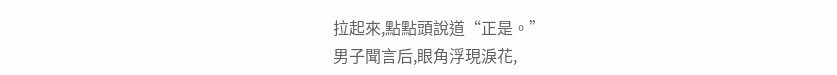拉起來,點點頭說道“正是。”
男子聞言后,眼角浮現淚花,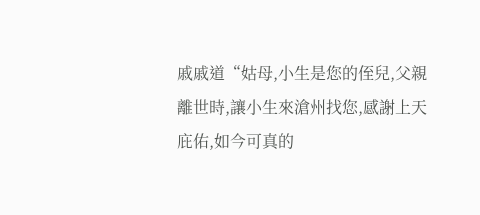戚戚道“姑母,小生是您的侄兒,父親離世時,讓小生來滄州找您,感謝上天庇佑,如今可真的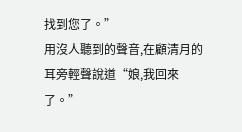找到您了。”
用沒人聽到的聲音,在顧清月的耳旁輕聲說道“娘,我回來了。”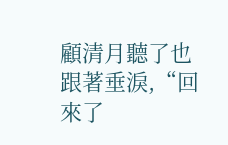顧清月聽了也跟著垂淚,“回來了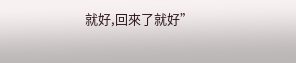就好,回來了就好”